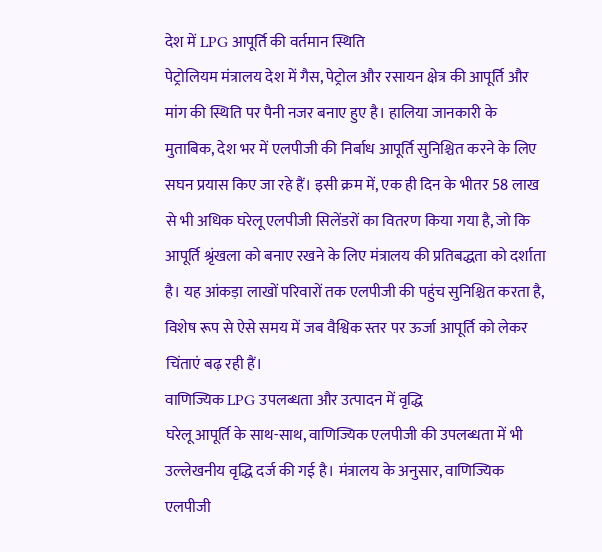देश में LPG आपूर्ति की वर्तमान स्थिति
पेट्रोलियम मंत्रालय देश में गैस, पेट्रोल और रसायन क्षेत्र की आपूर्ति और मांग की स्थिति पर पैनी नजर बनाए हुए है। हालिया जानकारी के मुताबिक, देश भर में एलपीजी की निर्बाध आपूर्ति सुनिश्चित करने के लिए सघन प्रयास किए जा रहे हैं। इसी क्रम में, एक ही दिन के भीतर 58 लाख से भी अधिक घरेलू एलपीजी सिलेंडरों का वितरण किया गया है, जो कि आपूर्ति श्रृंखला को बनाए रखने के लिए मंत्रालय की प्रतिबद्धता को दर्शाता है। यह आंकड़ा लाखों परिवारों तक एलपीजी की पहुंच सुनिश्चित करता है, विशेष रूप से ऐसे समय में जब वैश्विक स्तर पर ऊर्जा आपूर्ति को लेकर चिंताएं बढ़ रही हैं।
वाणिज्यिक LPG उपलब्धता और उत्पादन में वृद्धि
घरेलू आपूर्ति के साथ-साथ, वाणिज्यिक एलपीजी की उपलब्धता में भी उल्लेखनीय वृद्धि दर्ज की गई है। मंत्रालय के अनुसार, वाणिज्यिक एलपीजी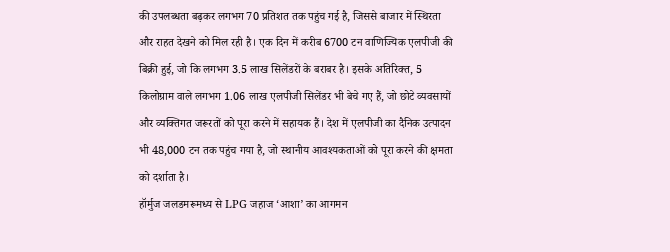की उपलब्धता बढ़कर लगभग 70 प्रतिशत तक पहुंच गई है, जिससे बाजार में स्थिरता और राहत देखने को मिल रही है। एक दिन में करीब 6700 टन वाणिज्यिक एलपीजी की बिक्री हुई, जो कि लगभग 3.5 लाख सिलेंडरों के बराबर है। इसके अतिरिक्त, 5 किलोग्राम वाले लगभग 1.06 लाख एलपीजी सिलेंडर भी बेचे गए हैं, जो छोटे व्यवसायों और व्यक्तिगत जरूरतों को पूरा करने में सहायक हैं। देश में एलपीजी का दैनिक उत्पादन भी 48,000 टन तक पहुंच गया है, जो स्थानीय आवश्यकताओं को पूरा करने की क्षमता को दर्शाता है।
हॉर्मुज जलडमरूमध्य से LPG जहाज ‘आशा’ का आगमन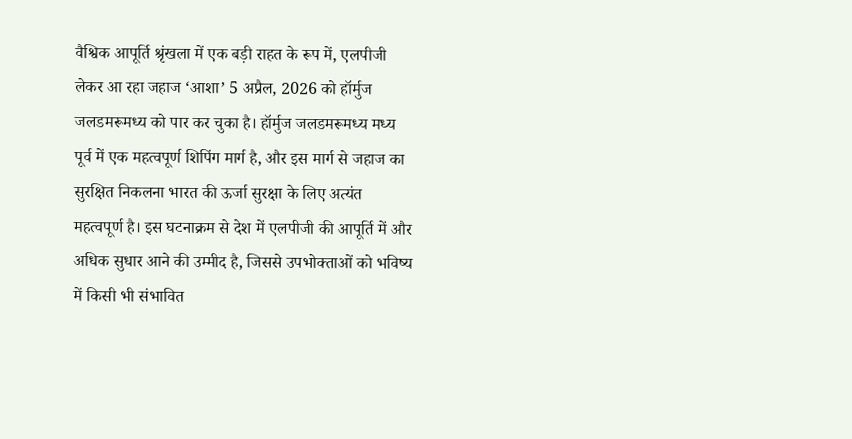वैश्विक आपूर्ति श्रृंखला में एक बड़ी राहत के रूप में, एलपीजी लेकर आ रहा जहाज ‘आशा’ 5 अप्रैल, 2026 को हॉर्मुज जलडमरूमध्य को पार कर चुका है। हॉर्मुज जलडमरूमध्य मध्य पूर्व में एक महत्वपूर्ण शिपिंग मार्ग है, और इस मार्ग से जहाज का सुरक्षित निकलना भारत की ऊर्जा सुरक्षा के लिए अत्यंत महत्वपूर्ण है। इस घटनाक्रम से देश में एलपीजी की आपूर्ति में और अधिक सुधार आने की उम्मीद है, जिससे उपभोक्ताओं को भविष्य में किसी भी संभावित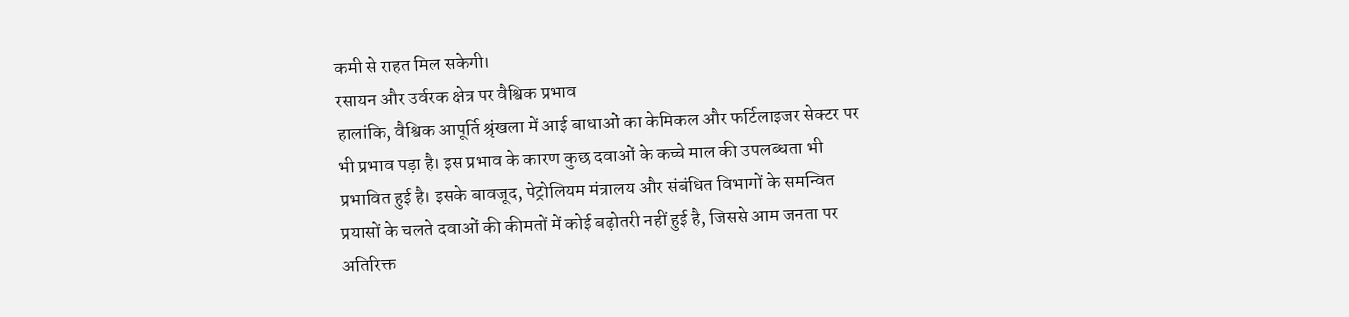कमी से राहत मिल सकेगी।
रसायन और उर्वरक क्षेत्र पर वैश्विक प्रभाव
हालांकि, वैश्विक आपूर्ति श्रृंखला में आई बाधाओं का केमिकल और फर्टिलाइजर सेक्टर पर भी प्रभाव पड़ा है। इस प्रभाव के कारण कुछ दवाओं के कच्चे माल की उपलब्धता भी प्रभावित हुई है। इसके बावजूद, पेट्रोलियम मंत्रालय और संबंधित विभागों के समन्वित प्रयासों के चलते दवाओं की कीमतों में कोई बढ़ोतरी नहीं हुई है, जिससे आम जनता पर अतिरिक्त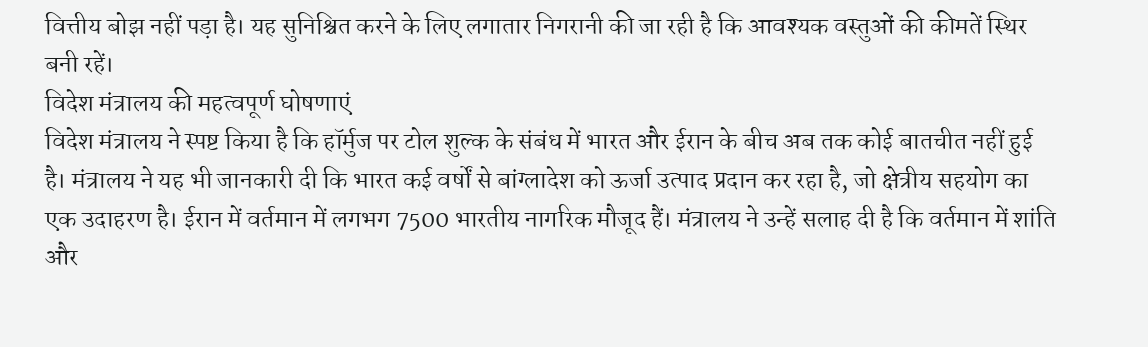वित्तीय बोझ नहीं पड़ा है। यह सुनिश्चित करने के लिए लगातार निगरानी की जा रही है कि आवश्यक वस्तुओं की कीमतें स्थिर बनी रहें।
विदेश मंत्रालय की महत्वपूर्ण घोषणाएं
विदेश मंत्रालय ने स्पष्ट किया है कि हॉर्मुज पर टोल शुल्क के संबंध में भारत और ईरान के बीच अब तक कोई बातचीत नहीं हुई है। मंत्रालय ने यह भी जानकारी दी कि भारत कई वर्षों से बांग्लादेश को ऊर्जा उत्पाद प्रदान कर रहा है, जो क्षेत्रीय सहयोग का एक उदाहरण है। ईरान में वर्तमान में लगभग 7500 भारतीय नागरिक मौजूद हैं। मंत्रालय ने उन्हें सलाह दी है कि वर्तमान में शांति और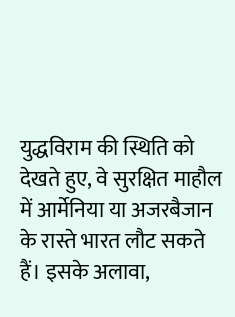युद्धविराम की स्थिति को देखते हुए, वे सुरक्षित माहौल में आर्मेनिया या अजरबैजान के रास्ते भारत लौट सकते हैं। इसके अलावा,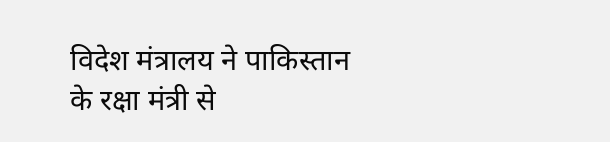विदेश मंत्रालय ने पाकिस्तान के रक्षा मंत्री से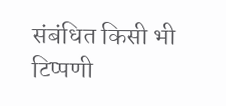संबंधित किसी भी टिप्पणी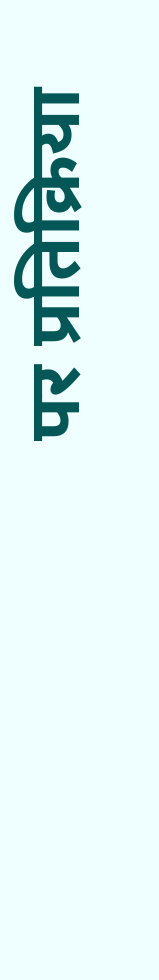पर प्रतिक्रिया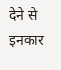देने से इनकार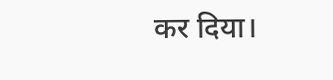कर दिया।